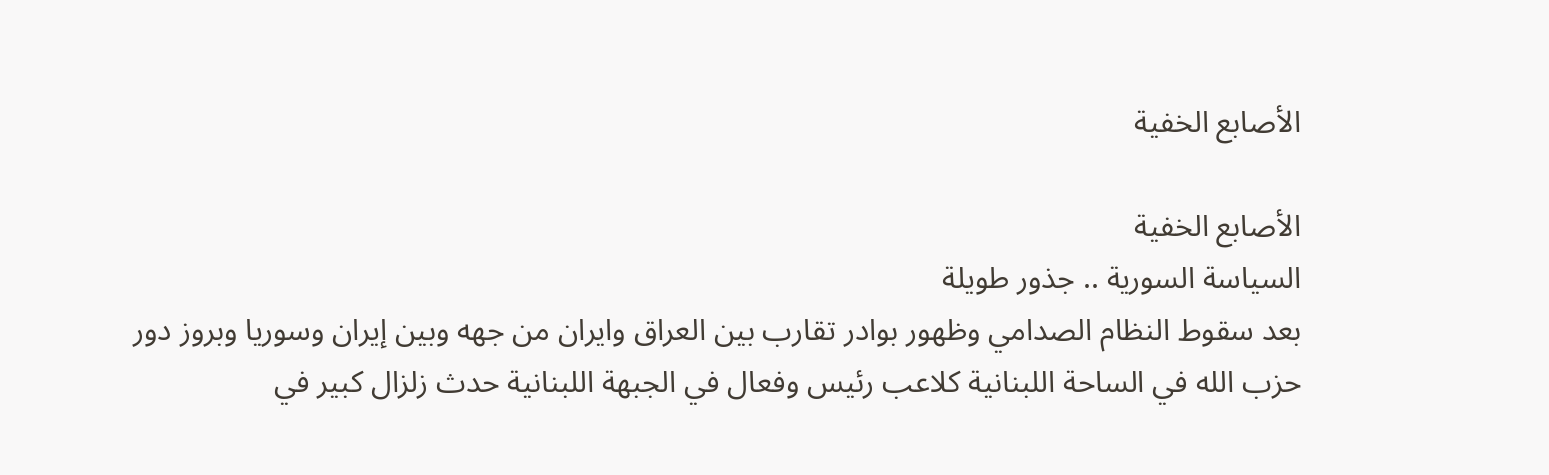الأصابع الخفية

الأصابع الخفية
السياسة السورية .. جذور طويلة
بعد سقوط النظام الصدامي وظهور بوادر تقارب بين العراق وايران من جهه وبين إيران وسوريا وبروز دور حزب الله في الساحة اللبنانية كلاعب رئيس وفعال في الجبهة اللبنانية حدث زلزال كبير في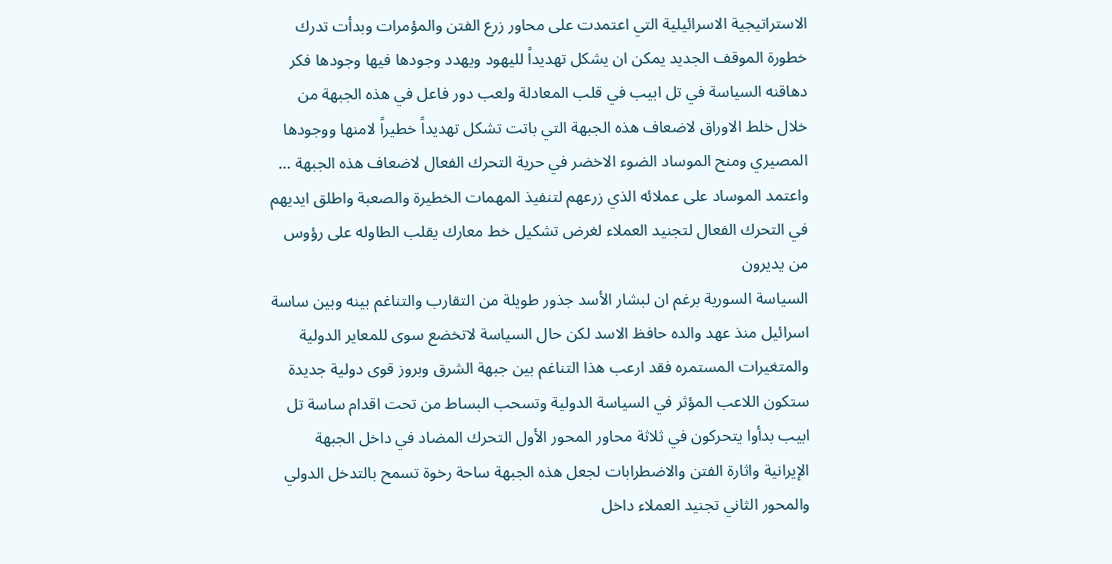الاستراتيجية الاسرائيلية التي اعتمدت على محاور زرع الفتن والمؤمرات وبدأت تدرك خطورة الموقف الجديد يمكن ان يشكل تهديداً لليهود ويهدد وجودها فيها وجودها فكر دهاقنه السياسة في تل ابيب في قلب المعادلة ولعب دور فاعل في هذه الجبهة من خلال خلط الاوراق لاضعاف هذه الجبهة التي باتت تشكل تهديداً خطيراً لامنها ووجودها المصيري ومنح الموساد الضوء الاخضر في حرية التحرك الفعال لاضعاف هذه الجبهة … واعتمد الموساد على عملائه الذي زرعهم لتنفيذ المهمات الخطيرة والصعبة واطلق ايديهم في التحرك الفعال لتجنيد العملاء لغرض تشكيل خط معارك يقلب الطاوله على رؤوس من يديرون
السياسة السورية برغم ان لبشار الأسد جذور طويلة من التقارب والتناغم بينه وبين ساسة اسرائيل منذ عهد والده حافظ الاسد لكن حال السياسة لاتخضع سوى للمعاير الدولية والمتغيرات المستمره فقد ارعب هذا التناغم بين جبهة الشرق وبروز قوى دولية جديدة ستكون اللاعب المؤثر في السياسة الدولية وتسحب البساط من تحت اقدام ساسة تل ابيب بدأوا يتحركون في ثلاثة محاور المحور الأول التحرك المضاد في داخل الجبهة الإيرانية واثارة الفتن والاضطرابات لجعل هذه الجبهة ساحة رخوة تسمح بالتدخل الدولي والمحور الثاني تجنيد العملاء داخل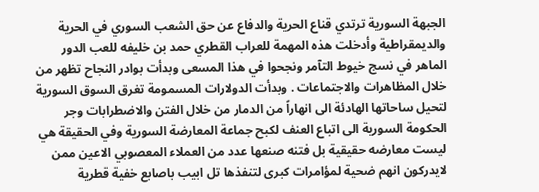الجبهة السورية ترتدي قناع الحرية والدفاع عن حق الشعب السوري في الحرية والديمقراطية وأدخلت هذه المهمة للعراب القطري حمد بن خليفه للعب الدور الماهر في نسج خيوط التآمر ونجحوا في هذا المسعى وبدأت بوادر النجاح تظهر من خلال المظاهرات والاجتماعات . وبدأت الدولارات المسمومة تغرق السوق السورية لتحيل ساحاتها الهادئة الى انهاراً من الدمار من خلال الفتن والاضطرابات وجر الحكومة السورية الى اتباع العنف لكبح جماعة المعارضة السورية وفي الحقيقة هي ليست معارضه حقيقية بل فتنه صنعها عدد من العملاء المعصوبي الاعين ممن لايدركون انهم ضحية لمؤامرات كبرى لتنفذها تل ابيب باصابع خفية قطرية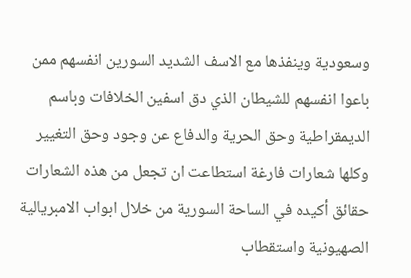وسعودية وينفذها مع الاسف الشديد السورين انفسهم ممن باعوا انفسهم للشيطان الذي دق اسفين الخلافات وباسم الديمقراطية وحق الحرية والدفاع عن وجود وحق التغيير وكلها شعارات فارغة استطاعت ان تجعل من هذه الشعارات حقائق أكيده في الساحة السورية من خلال ابواب الامبريالية الصهيونية واستقطاب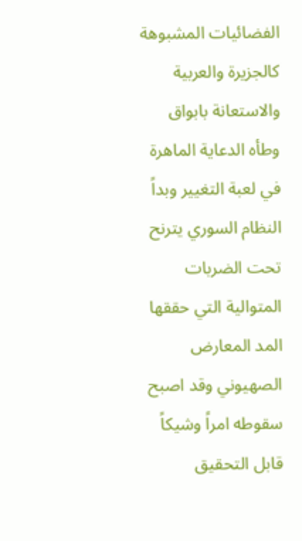الفضائيات المشبوهة كالجزيرة والعربية والاستعانة بابواق وطأه الدعاية الماهرة في لعبة التغيير وبداً النظام السوري يترنح تحت الضربات المتوالية التي حققها المد المعارض الصهيوني وقد اصبح سقوطه امراً وشيكاً قابل التحقيق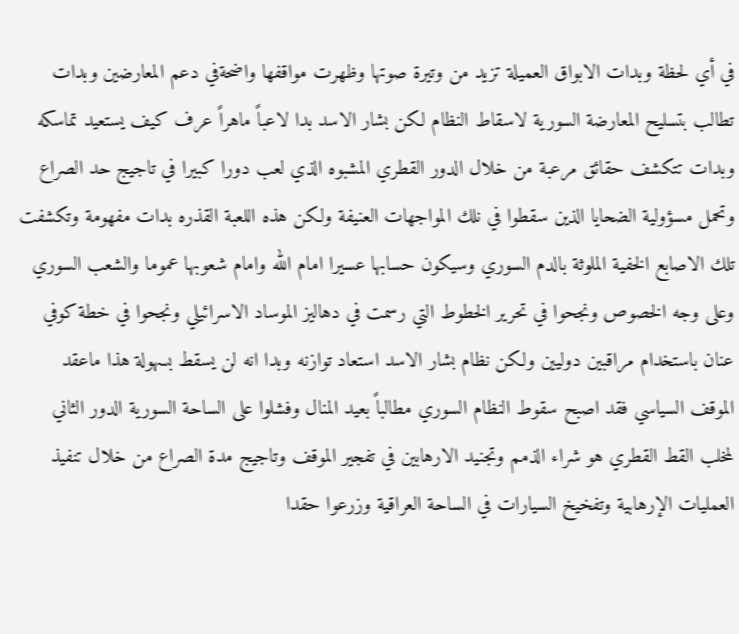في أي لحظة وبدات الابواق العميلة تزيد من وتيرة صوتها وظهرت مواقفها واضحةفي دعم المعارضين وبدات تطالب بتسليح المعارضة السورية لاسقاط النظام لكن بشار الاسد بدا لاعباً ماهراً عرف كيف يستعيد تماسكه وبدات تتكشف حقائق مرعبة من خلال الدور القطري المشبوه الذي لعب دورا كبيرا في تاجيج حد الصراع وتحمل مسؤولية الضحايا الذين سقطوا في نلك المواجهات العنيفة ولكن هذه اللعبة القذره بدات مفهومة وتكشفت تلك الاصابع الخفية الملوثة بالدم السوري وسيكون حسابها عسيرا امام الله وامام شعوبها عموما والشعب السوري وعلى وجه الخصوص ونجحوا في تحرير الخطوط التي رسمت في دهاليز الموساد الاسرائيلي ونجحوا في خطة كوفي عنان باستخدام مراقبين دوليين ولكن نظام بشار الاسد استعاد توازنه وبدا انه لن يسقط بسهولة هذا ماعقد الموقف السياسي فقد اصبح سقوط النظام السوري مطالباً بعيد المنال وفشلوا على الساحة السورية الدور الثاني لمخلب القط القطري هو شراء الذمم وتجنيد الارهابين في تفجير الموقف وتاجيج مدة الصراع من خلال تنفيذ العمليات الإرهابية وتفخيخ السيارات في الساحة العراقية وزرعوا حقدا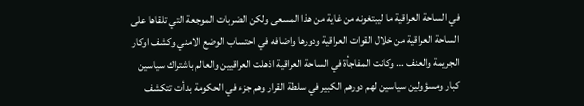في الساحة العراقية ما ليبتغونه من غاية من هذا المسعى ولكن الضربات الموجعة التي تلقاها على الساحة العراقية من خلال القوات العراقية ودورها واضافه في احتساب الوضع الامني وكشف اوكار الجريمة والعنف … وكانت المفاجأة في الساحة العراقية اذهلت العراقيين والعالم باشتراك سياسين كبار ومسؤولين سياسين لهم دورهم الكبير في سلطة القرار وهم جزء في الحكومة بدأت تتكشف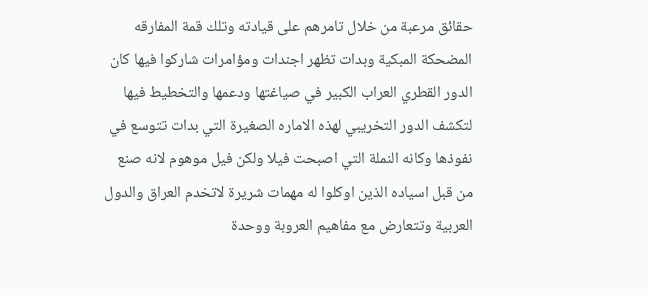حقائق مرعبة من خلال تامرهم على قيادته وتلك قمة المفارقه المضحكة المبكية وبدات تظهر اجندات ومؤامرات شاركوا فيها كان الدور القطري العراب الكبير في صياغتها ودعمها والتخطيط فيها لتكشف الدور التخريبي لهذه الاماره الصغيرة التي بدات تتوسع في نفوذها وكانه النملة التي اصبحت فيلا ولكن فيل موهوم لانه صنع من قبل اسياده الذين اوكلوا له مهمات شريرة لاتخدم العراق والدول العربية وتتعارض مع مفاهيم العروبة ووحدة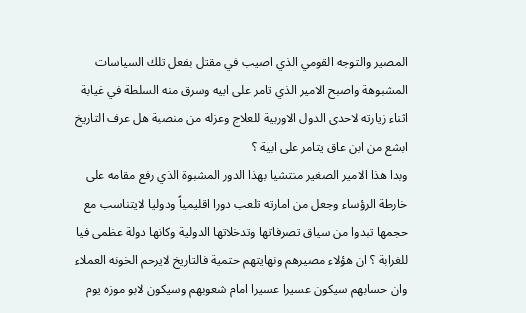المصير والتوجه القومي الذي اصيب في مقتل بفعل تلك السياسات المشبوهة واصبح الامير الذي تامر على ابيه وسرق منه السلطة في غيابة اثناء زيارته لاحدى الدول الاوربية للعلاج وعزله من منصبة هل عرف التاريخ ابشع من ابن عاق يتامر على ابية ؟
وبدا هذا الامير الصغير منتشيا بهذا الدور المشبوة الذي رفع مقامه على خارطة الرؤساء وجعل من امارته تلعب دورا اقليمياً ودوليا لايتناسب مع حجمها تبدوا من سياق تصرفاتها وتدخلاتها الدولية وكانها دولة عظمى فيا للغرابة ؟ ان هؤلاء مصيرهم ونهايتهم حتمية فالتاريخ لايرحم الخونه العملاء وان حسابهم سيكون عسيرا عسيرا امام شعوبهم وسيكون لابو موزه يوم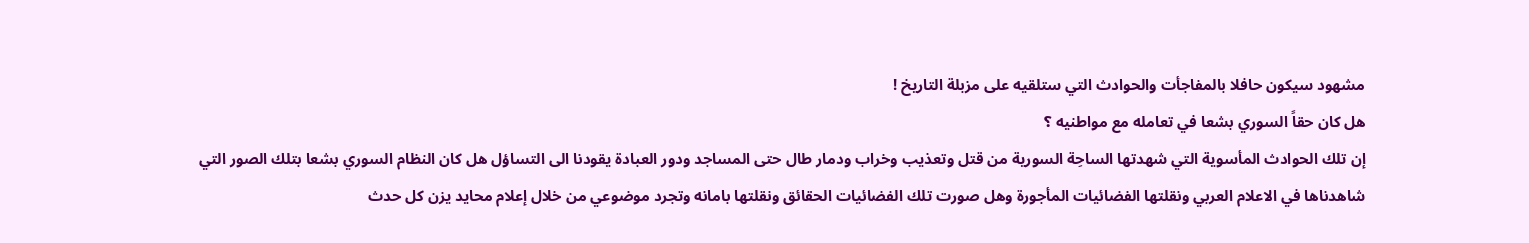مشهود سيكون حافلا بالمفاجأت والحوادث التي ستلقيه على مزبلة التاريخ !
هل كان حقاً السوري بشعا في تعامله مع مواطنيه ؟
إن تلك الحوادث المأسوية التي شهدتها الساحِة السورية من قتل وتعذيب وخراب ودمار طال حتى المساجد ودور العبادة يقودنا الى التساؤل هل كان النظام السوري بشعا بتلك الصور التي شاهدناها في الاعلام العربي ونقلتها الفضائيات المأجورة وهل صورت تلك الفضائيات الحقائق ونقلتها بامانه وتجرد موضوعي من خلال إعلام محايد يزن كل حدث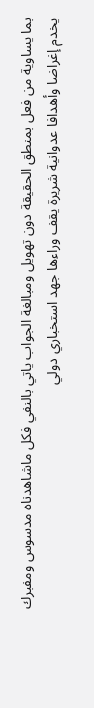بما يساوية من فعل بمنطق الحقيقة دون تهويل ومبالغة الجواب ياتي بالنفي فكل ماشاهدناه مدسوس ومفبرك يخدم إغراضا وأهدافا عدوانية شريرة يقف وراءها جهد استخباري دولي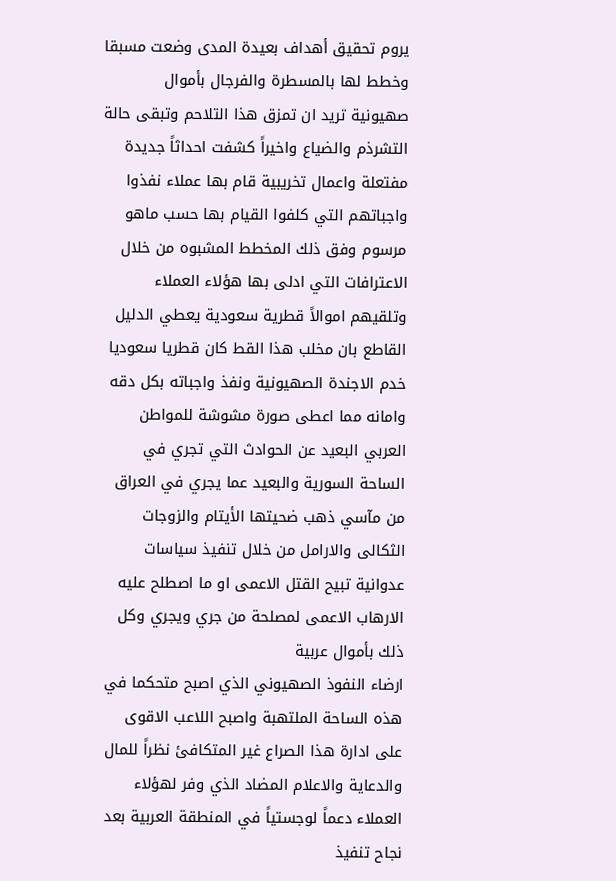يروم تحقيق أهداف بعيدة المدى وضعت مسبقا وخطط لها بالمسطرة والفرجال بأموال صهيونية تريد ان تمزق هذا التلاحم وتبقى حالة التشرذم والضياع واخيراً كشفت احداثاً جديدة مفتعلة واعمال تخريبية قام بها عملاء نفذوا واجباتهم التي كلفوا القيام بها حسب ماهو مرسوم وفق ذلك المخطط المشبوه من خلال الاعترافات التي ادلى بها هؤلاء العملاء وتلقيهم اموالاً قطرية سعودية يعطي الدليل القاطع بان مخلب هذا القط كان قطريا سعوديا خدم الاجندة الصهيونية ونفذ واجباته بكل دقه وامانه مما اعطى صورة مشوشة للمواطن العربي البعيد عن الحوادث التي تجري في الساحة السورية والبعيد عما يجري في العراق من مآسي ذهب ضحيتها الأيتام والزوجات الثكالى والارامل من خلال تنفيذ سياسات عدوانية تبيح القتل الاعمى او ما اصطلح عليه الارهاب الاعمى لمصلحة من جري ويجري وكل ذلك بأموال عربية
ارضاء النفوذ الصهيوني الذي اصبح متحكما في هذه الساحة الملتهبة واصبح اللاعب الاقوى على ادارة هذا الصراع غير المتكافئ نظراً للمال والدعاية والاعلام المضاد الذي وفر لهؤلاء العملاء دعماً لوجستياً في المنطقة العربية بعد نجاح تنفيذ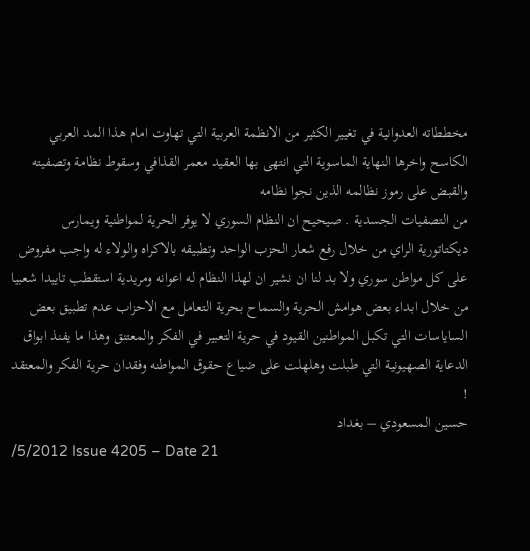مخططاته العدوانية في تغيير الكثير من الانظمة العربية التي تهاوت امام هذا المد العربي الكاسح واخرها النهاية الماسوية التي انتهى بها العقيد معمر القذافي وسقوط نظامة وتصفيته والقبض على رموز نظالمه الذين نجوا نظامه
من التصفيات الجسدية . صيحيح ان النظام السوري لا يوفر الحرية لمواطنية ويمارس ديكتاتورية الراي من خلال رفع شعار الحزب الواحد وتطبيقه بالاكراه والولاء له واجب مفروض على كل مواطن سوري ولا بد لنا ان نشير ان لهذا النظام له اعوانه ومريدية استقطب تاييدا شعبيا من خلال ابداء بعض هوامش الحرية والسماح بحرية التعامل مع الاحزاب عدم تطبيق بعض الساياسات التي تكبل المواطنين القيود في حرية التعبير في الفكر والمعتنق وهذا ما يفنذ ابواق الدعاية الصهيونية التي طبلت وهلهلت على ضياع حقوق المواطنه وفقدان حرية الفكر والمعتقد !
حسين المسعودي – بغداد
/5/2012 Issue 4205 – Date 21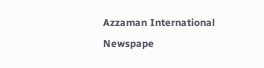Azzaman International Newspape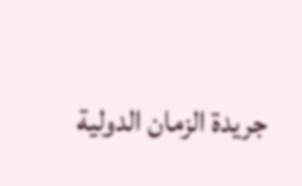جريدة الزمان الدولية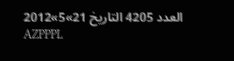العدد 4205 التاريخ 21»5»2012
AZPPPL